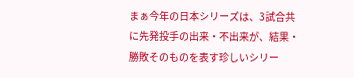まぁ今年の日本シリーズは、3試合共に先発投手の出来・不出来が、結果・勝敗そのものを表す珍しいシリー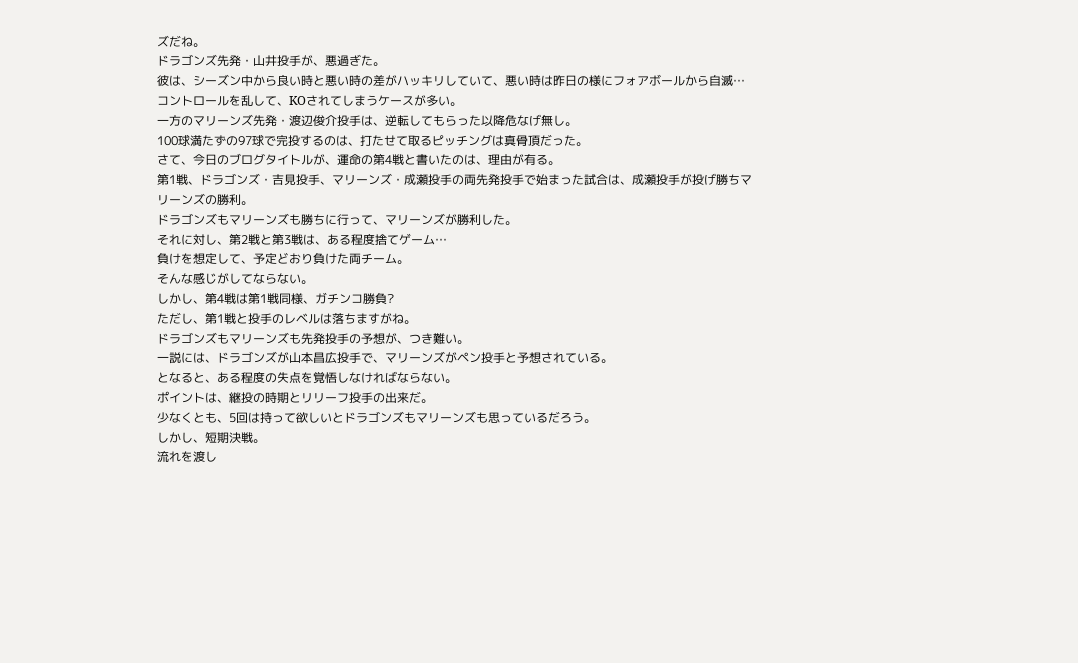ズだね。
ドラゴンズ先発・山井投手が、悪過ぎた。
彼は、シーズン中から良い時と悪い時の差がハッキリしていて、悪い時は昨日の様にフォアボールから自滅…
コントロールを乱して、KOされてしまうケースが多い。
一方のマリーンズ先発・渡辺俊介投手は、逆転してもらった以降危なげ無し。
100球満たずの97球で完投するのは、打たせて取るピッチングは真骨頂だった。
さて、今日のブログタイトルが、運命の第4戦と書いたのは、理由が有る。
第1戦、ドラゴンズ・吉見投手、マリーンズ・成瀬投手の両先発投手で始まった試合は、成瀬投手が投げ勝ちマリーンズの勝利。
ドラゴンズもマリーンズも勝ちに行って、マリーンズが勝利した。
それに対し、第2戦と第3戦は、ある程度捨てゲーム…
負けを想定して、予定どおり負けた両チーム。
そんな感じがしてならない。
しかし、第4戦は第1戦同様、ガチンコ勝負?
ただし、第1戦と投手のレベルは落ちますがね。
ドラゴンズもマリーンズも先発投手の予想が、つき難い。
一説には、ドラゴンズが山本昌広投手で、マリーンズがペン投手と予想されている。
となると、ある程度の失点を覚悟しなければならない。
ポイントは、継投の時期とリリーフ投手の出来だ。
少なくとも、5回は持って欲しいとドラゴンズもマリーンズも思っているだろう。
しかし、短期決戦。
流れを渡し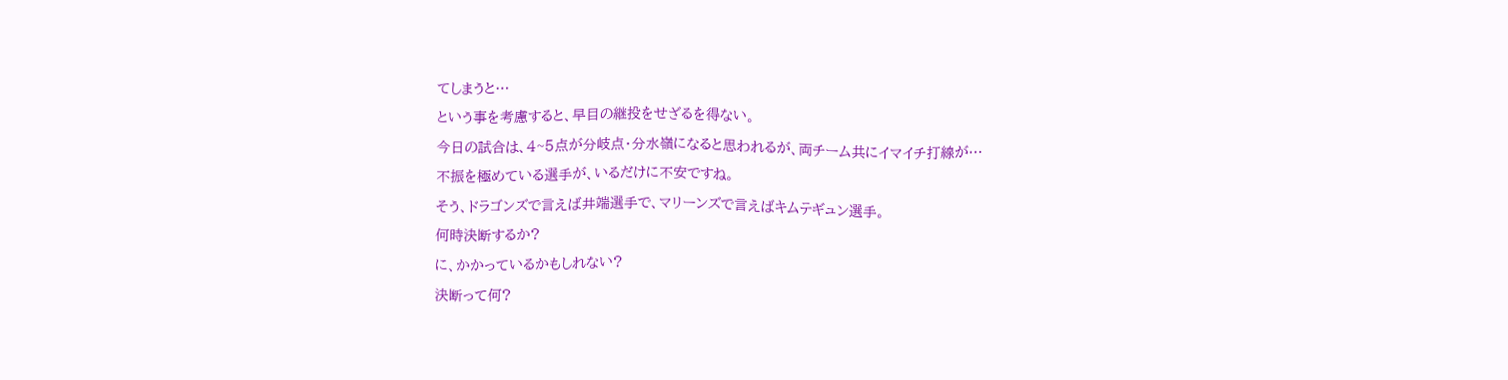てしまうと…
という事を考慮すると、早目の継投をせざるを得ない。
今日の試合は、4~5点が分岐点・分水嶺になると思われるが、両チーム共にイマイチ打線が…
不振を極めている選手が、いるだけに不安ですね。
そう、ドラゴンズで言えば井端選手で、マリーンズで言えばキムテギュン選手。
何時決断するか?
に、かかっているかもしれない?
決断って何?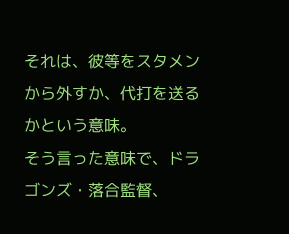それは、彼等をスタメンから外すか、代打を送るかという意味。
そう言った意味で、ドラゴンズ・落合監督、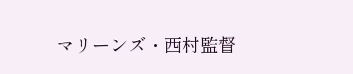マリーンズ・西村監督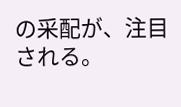の采配が、注目される。